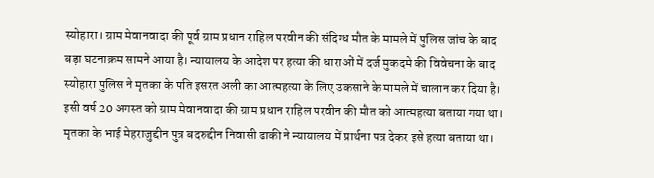स्योहारा। ग्राम मेवानवादा की पूर्व ग्राम प्रधान राहिल परवीन की संदिग्ध मौत के मामले में पुलिस जांच के बाद बड़ा घटनाक्रम सामने आया है। न्यायालय के आदेश पर हत्या की धाराओं में दर्ज मुकदमे की विवेचना के बाद स्योहारा पुलिस ने मृतका के पति इसरत अली का आत्महत्या के लिए उकसाने के मामले में चालान कर दिया है।
इसी वर्ष 20 अगस्त को ग्राम मेवानवादा की ग्राम प्रधान राहिल परवीन की मौत को आत्महत्या बताया गया था। मृतका के भाई मेहराजुद्दीन पुत्र बदरुद्दीन निवासी ढाकी ने न्यायालय में प्रार्थना पत्र देकर इसे हत्या बताया था।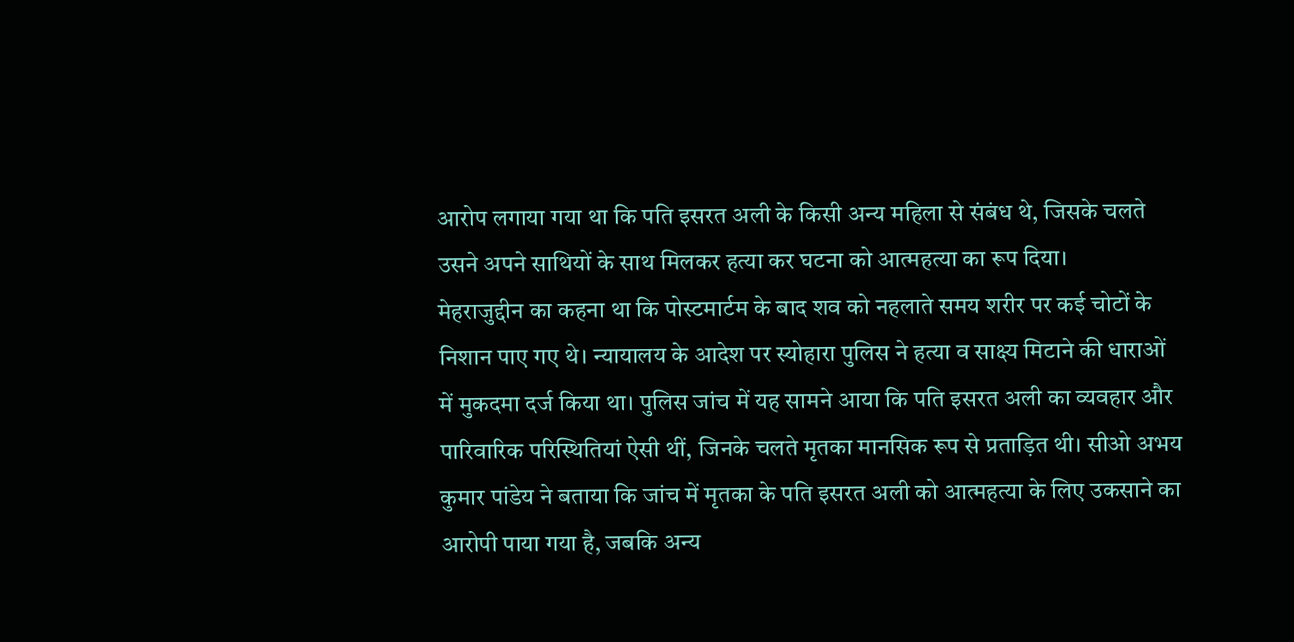आरोप लगाया गया था कि पति इसरत अली के किसी अन्य महिला से संबंध थे, जिसके चलते उसने अपने साथियों के साथ मिलकर हत्या कर घटना को आत्महत्या का रूप दिया।
मेहराजुद्दीन का कहना था कि पोस्टमार्टम के बाद शव को नहलाते समय शरीर पर कई चोटों के निशान पाए गए थे। न्यायालय के आदेश पर स्योहारा पुलिस ने हत्या व साक्ष्य मिटाने की धाराओं में मुकदमा दर्ज किया था। पुलिस जांच में यह सामने आया कि पति इसरत अली का व्यवहार और पारिवारिक परिस्थितियां ऐसी थीं, जिनके चलते मृतका मानसिक रूप से प्रताड़ित थी। सीओ अभय कुमार पांडेय ने बताया कि जांच में मृतका के पति इसरत अली को आत्महत्या के लिए उकसाने का आरोपी पाया गया है, जबकि अन्य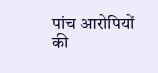पांच आरोपियों की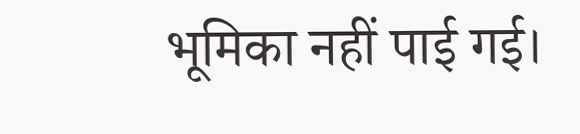भूमिका नहीं पाई गई।